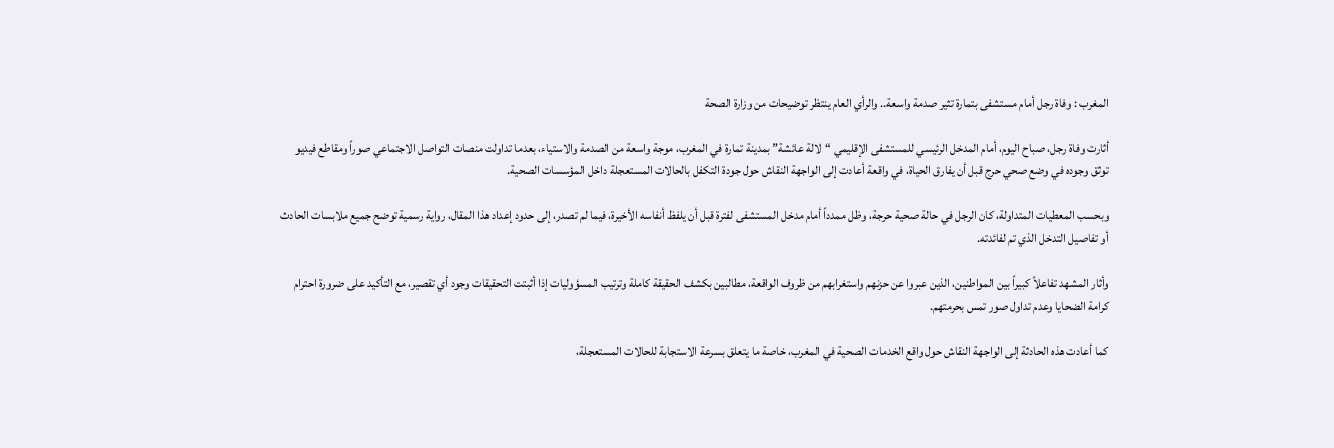المغرب : وفاة رجل أمام مستشفى بتمارة تثير صدمة واسعة.. والرأي العام ينتظر توضيحات من وزارة الصحة

أثارت وفاة رجل، صباح اليوم، أمام المدخل الرئيسي للمستشفى الإقليمي “لالة عائشة” بمدينة تمارة في المغرب، موجة واسعة من الصدمة والاستياء، بعدما تداولت منصات التواصل الاجتماعي صوراً ومقاطع فيديو توثق وجوده في وضع صحي حرج قبل أن يفارق الحياة، في واقعة أعادت إلى الواجهة النقاش حول جودة التكفل بالحالات المستعجلة داخل المؤسسات الصحية.

وبحسب المعطيات المتداولة، كان الرجل في حالة صحية حرجة، وظل ممدداً أمام مدخل المستشفى لفترة قبل أن يلفظ أنفاسه الأخيرة، فيما لم تصدر، إلى حدود إعداد هذا المقال، رواية رسمية توضح جميع ملابسات الحادث أو تفاصيل التدخل الذي تم لفائدته.

وأثار المشهد تفاعلاً كبيراً بين المواطنين، الذين عبروا عن حزنهم واستغرابهم من ظروف الواقعة، مطالبين بكشف الحقيقة كاملة وترتيب المسؤوليات إذا أثبتت التحقيقات وجود أي تقصير، مع التأكيد على ضرورة احترام كرامة الضحايا وعدم تداول صور تمس بحرمتهم.

كما أعادت هذه الحادثة إلى الواجهة النقاش حول واقع الخدمات الصحية في المغرب، خاصة ما يتعلق بسرعة الاستجابة للحالات المستعجلة،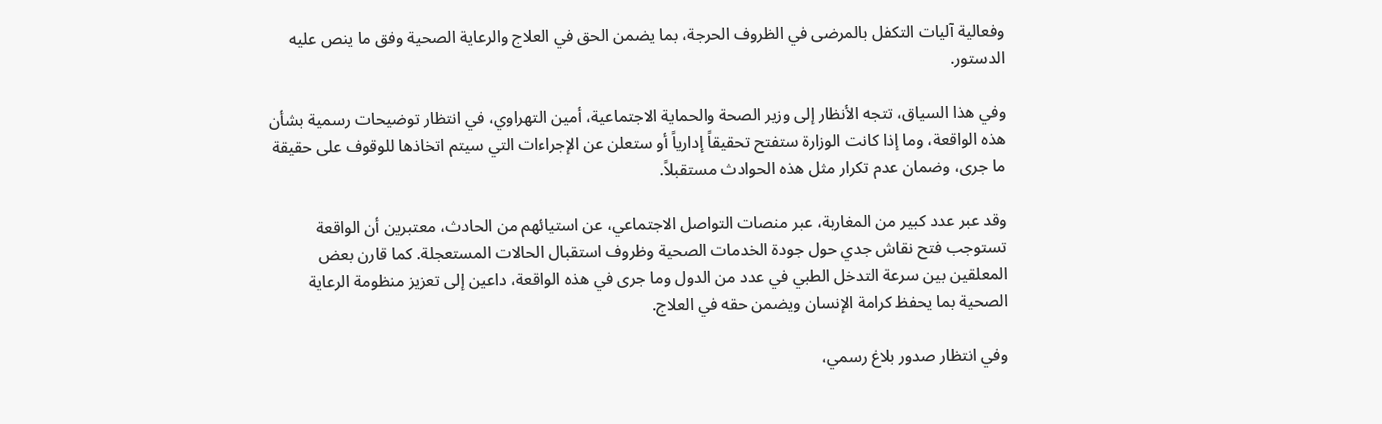وفعالية آليات التكفل بالمرضى في الظروف الحرجة، بما يضمن الحق في العلاج والرعاية الصحية وفق ما ينص عليه الدستور.

وفي هذا السياق، تتجه الأنظار إلى وزير الصحة والحماية الاجتماعية، أمين التهراوي، في انتظار توضيحات رسمية بشأن هذه الواقعة، وما إذا كانت الوزارة ستفتح تحقيقاً إدارياً أو ستعلن عن الإجراءات التي سيتم اتخاذها للوقوف على حقيقة ما جرى، وضمان عدم تكرار مثل هذه الحوادث مستقبلاً.

وقد عبر عدد كبير من المغاربة، عبر منصات التواصل الاجتماعي، عن استيائهم من الحادث، معتبرين أن الواقعة تستوجب فتح نقاش جدي حول جودة الخدمات الصحية وظروف استقبال الحالات المستعجلة. كما قارن بعض المعلقين بين سرعة التدخل الطبي في عدد من الدول وما جرى في هذه الواقعة، داعين إلى تعزيز منظومة الرعاية الصحية بما يحفظ كرامة الإنسان ويضمن حقه في العلاج.

وفي انتظار صدور بلاغ رسمي،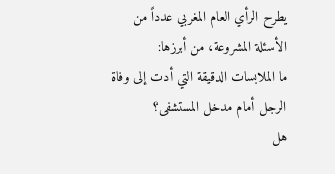يطرح الرأي العام المغربي عدداً من الأسئلة المشروعة، من أبرزها:
ما الملابسات الدقيقة التي أدت إلى وفاة الرجل أمام مدخل المستشفى؟
هل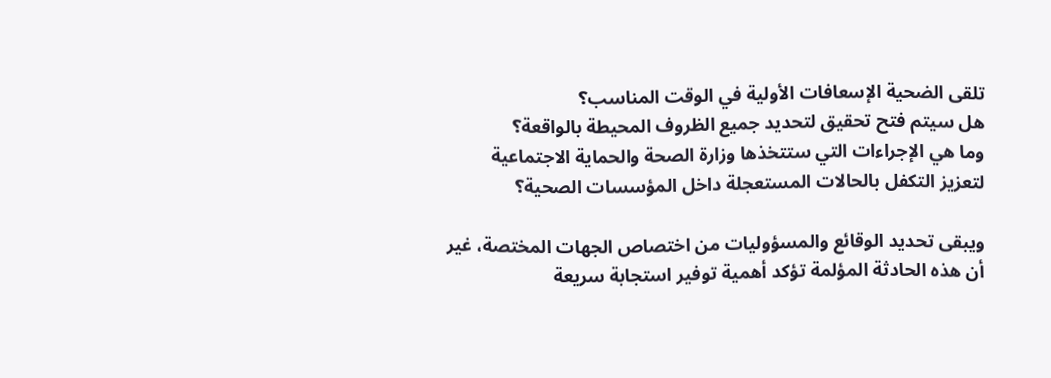تلقى الضحية الإسعافات الأولية في الوقت المناسب؟
هل سيتم فتح تحقيق لتحديد جميع الظروف المحيطة بالواقعة؟
وما هي الإجراءات التي ستتخذها وزارة الصحة والحماية الاجتماعية لتعزيز التكفل بالحالات المستعجلة داخل المؤسسات الصحية؟

ويبقى تحديد الوقائع والمسؤوليات من اختصاص الجهات المختصة، غير أن هذه الحادثة المؤلمة تؤكد أهمية توفير استجابة سريعة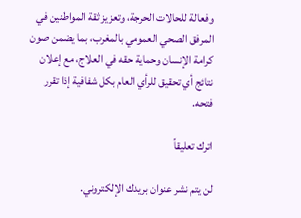وفعالة للحالات الحرجة، وتعزيز ثقة المواطنين في المرفق الصحي العمومي بالمغرب، بما يضمن صون كرامة الإنسان وحماية حقه في العلاج، مع إعلان نتائج أي تحقيق للرأي العام بكل شفافية إذا تقرر فتحه.

اترك تعليقاً

لن يتم نشر عنوان بريدك الإلكتروني.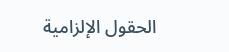الحقول الإلزامية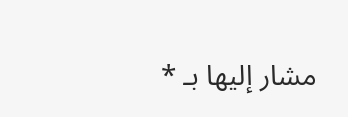مشار إليها بـ *